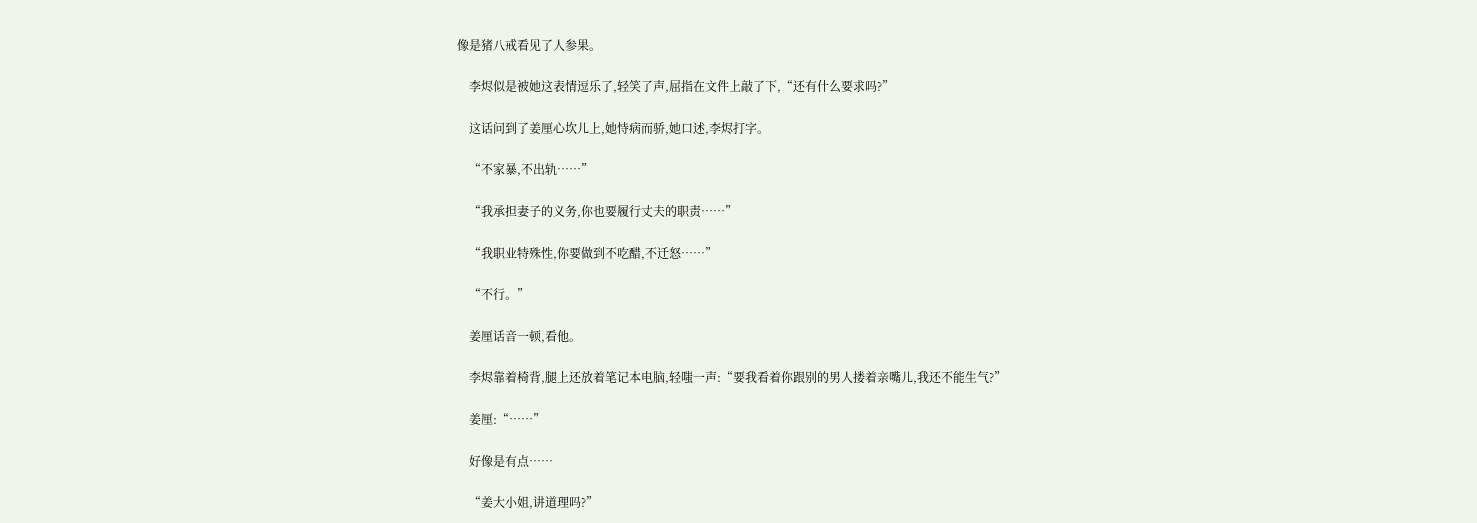像是猪八戒看见了人参果。

    李烬似是被她这表情逗乐了,轻笑了声,屈指在文件上敲了下,“还有什么要求吗?”

    这话问到了姜厘心坎儿上,她恃病而骄,她口述,李烬打字。

    “不家暴,不出轨……”

    “我承担妻子的义务,你也要履行丈夫的职责……”

    “我职业特殊性,你要做到不吃醋,不迁怒……”

    “不行。”

    姜厘话音一顿,看他。

    李烬靠着椅背,腿上还放着笔记本电脑,轻嗤一声:“要我看着你跟别的男人搂着亲嘴儿,我还不能生气?”

    姜厘:“……”

    好像是有点……

    “姜大小姐,讲道理吗?”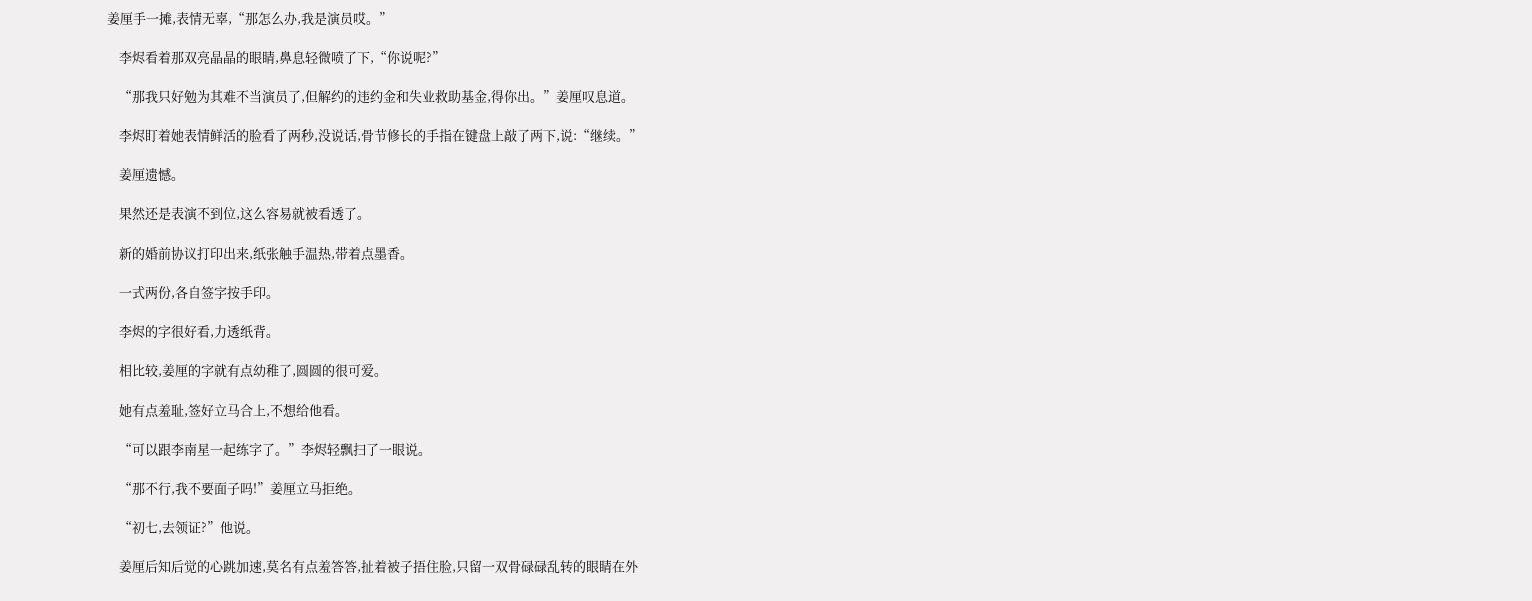姜厘手一摊,表情无辜,“那怎么办,我是演员哎。”

    李烬看着那双亮晶晶的眼睛,鼻息轻微喷了下,“你说呢?”

    “那我只好勉为其难不当演员了,但解约的违约金和失业救助基金,得你出。”姜厘叹息道。

    李烬盯着她表情鲜活的脸看了两秒,没说话,骨节修长的手指在键盘上敲了两下,说:“继续。”

    姜厘遗憾。

    果然还是表演不到位,这么容易就被看透了。

    新的婚前协议打印出来,纸张触手温热,带着点墨香。

    一式两份,各自签字按手印。

    李烬的字很好看,力透纸背。

    相比较,姜厘的字就有点幼稚了,圆圆的很可爱。

    她有点羞耻,签好立马合上,不想给他看。

    “可以跟李南星一起练字了。”李烬轻飘扫了一眼说。

    “那不行,我不要面子吗!”姜厘立马拒绝。

    “初七,去领证?”他说。

    姜厘后知后觉的心跳加速,莫名有点羞答答,扯着被子捂住脸,只留一双骨碌碌乱转的眼睛在外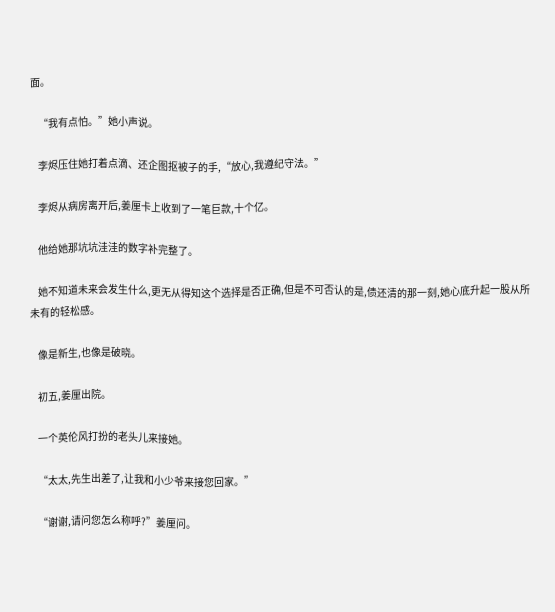面。

    “我有点怕。”她小声说。

    李烬压住她打着点滴、还企图抠被子的手,“放心,我遵纪守法。”

    李烬从病房离开后,姜厘卡上收到了一笔巨款,十个亿。

    他给她那坑坑洼洼的数字补完整了。

    她不知道未来会发生什么,更无从得知这个选择是否正确,但是不可否认的是,债还清的那一刻,她心底升起一股从所未有的轻松感。

    像是新生,也像是破晓。

    初五,姜厘出院。

    一个英伦风打扮的老头儿来接她。

    “太太,先生出差了,让我和小少爷来接您回家。”

    “谢谢,请问您怎么称呼?”姜厘问。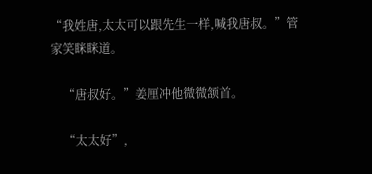“我姓唐,太太可以跟先生一样,喊我唐叔。”管家笑眯眯道。

    “唐叔好。”姜厘冲他微微颔首。

    “太太好”,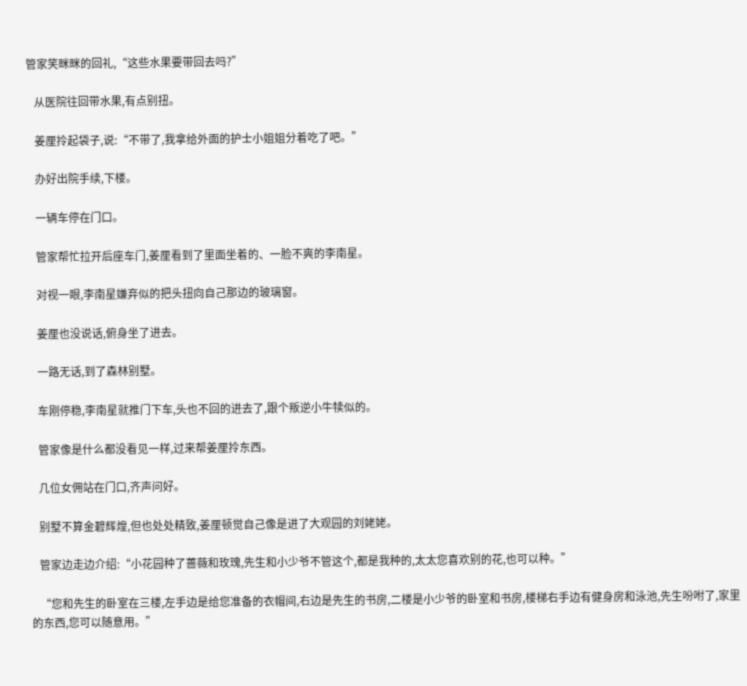管家笑眯眯的回礼,“这些水果要带回去吗?”

    从医院往回带水果,有点别扭。

    姜厘拎起袋子,说:“不带了,我拿给外面的护士小姐姐分着吃了吧。”

    办好出院手续,下楼。

    一辆车停在门口。

    管家帮忙拉开后座车门,姜厘看到了里面坐着的、一脸不爽的李南星。

    对视一眼,李南星嫌弃似的把头扭向自己那边的玻璃窗。

    姜厘也没说话,俯身坐了进去。

    一路无话,到了森林别墅。

    车刚停稳,李南星就推门下车,头也不回的进去了,跟个叛逆小牛犊似的。

    管家像是什么都没看见一样,过来帮姜厘拎东西。

    几位女佣站在门口,齐声问好。

    别墅不算金碧辉煌,但也处处精致,姜厘顿觉自己像是进了大观园的刘姥姥。

    管家边走边介绍:“小花园种了蔷薇和玫瑰,先生和小少爷不管这个,都是我种的,太太您喜欢别的花,也可以种。”

    “您和先生的卧室在三楼,左手边是给您准备的衣帽间,右边是先生的书房,二楼是小少爷的卧室和书房,楼梯右手边有健身房和泳池,先生吩咐了,家里的东西,您可以随意用。”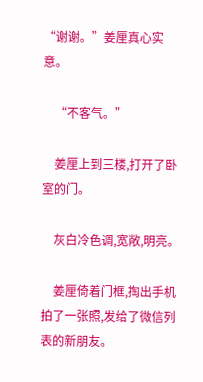“谢谢。”姜厘真心实意。

    “不客气。”

    姜厘上到三楼,打开了卧室的门。

    灰白冷色调,宽敞,明亮。

    姜厘倚着门框,掏出手机拍了一张照,发给了微信列表的新朋友。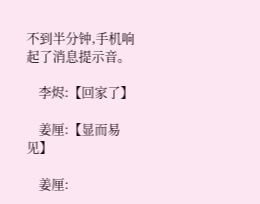不到半分钟,手机响起了消息提示音。

    李烬:【回家了】

    姜厘:【显而易见】

    姜厘: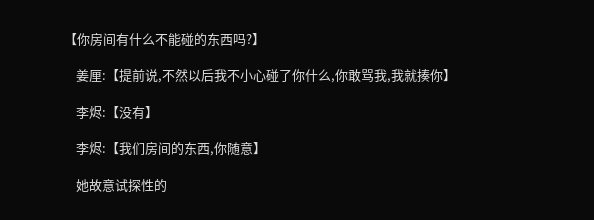【你房间有什么不能碰的东西吗?】

    姜厘:【提前说,不然以后我不小心碰了你什么,你敢骂我,我就揍你】

    李烬:【没有】

    李烬:【我们房间的东西,你随意】

    她故意试探性的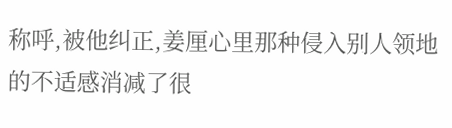称呼,被他纠正,姜厘心里那种侵入别人领地的不适感消减了很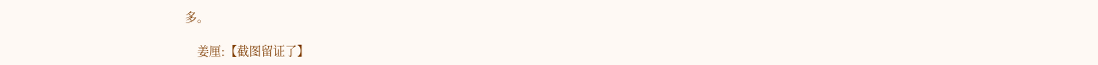多。

    姜厘:【截图留证了】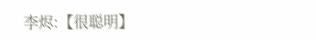李烬:【很聪明】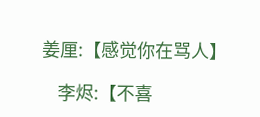姜厘:【感觉你在骂人】

    李烬:【不喜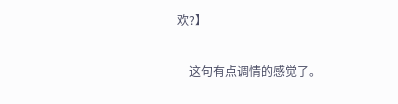欢?】

    这句有点调情的感觉了。